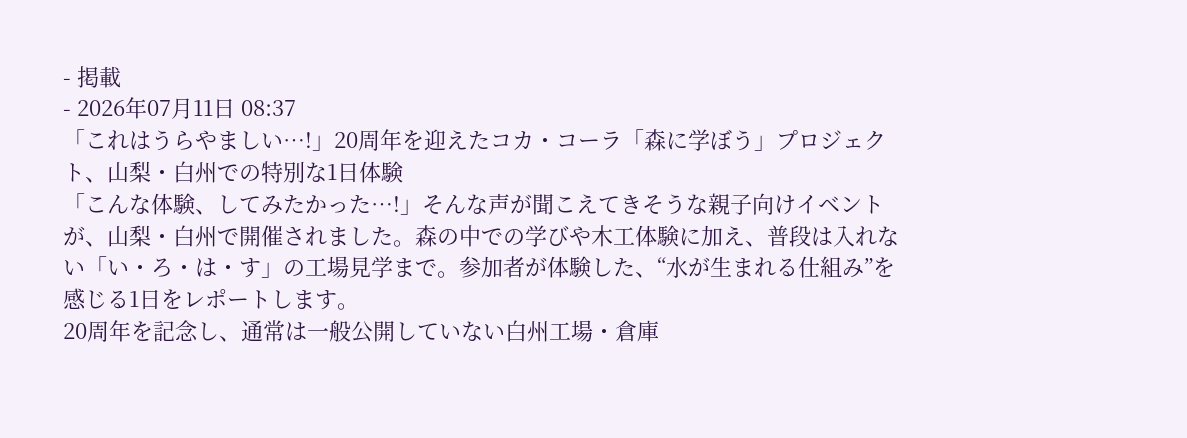- 掲載
- 2026年07月11日 08:37
「これはうらやましい…!」20周年を迎えたコカ・コーラ「森に学ぼう」プロジェクト、山梨・白州での特別な1日体験
「こんな体験、してみたかった…!」そんな声が聞こえてきそうな親子向けイベントが、山梨・白州で開催されました。森の中での学びや木工体験に加え、普段は入れない「い・ろ・は・す」の工場見学まで。参加者が体験した、“水が生まれる仕組み”を感じる1日をレポートします。
20周年を記念し、通常は一般公開していない白州工場・倉庫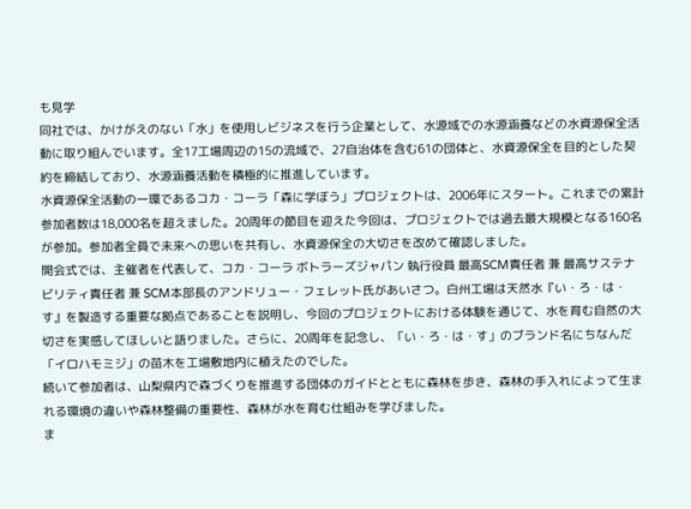も見学
同社では、かけがえのない「水」を使用しビジネスを行う企業として、水源域での水源涵養などの水資源保全活動に取り組んでいます。全17工場周辺の15の流域で、27自治体を含む61の団体と、水資源保全を目的とした契約を締結しており、水源涵養活動を積極的に推進しています。
水資源保全活動の一環であるコカ・コーラ「森に学ぼう」プロジェクトは、2006年にスタート。これまでの累計参加者数は18,000名を超えました。20周年の節目を迎えた今回は、プロジェクトでは過去最大規模となる160名が参加。参加者全員で未来への思いを共有し、水資源保全の大切さを改めて確認しました。
開会式では、主催者を代表して、コカ・コーラ ボトラーズジャパン 執行役員 最高SCM責任者 兼 最高サステナビリティ責任者 兼 SCM本部長のアンドリュー・フェレット氏があいさつ。白州工場は天然水『い・ろ・は・す』を製造する重要な拠点であることを説明し、今回のプロジェクトにおける体験を通じて、水を育む自然の大切さを実感してほしいと語りました。さらに、20周年を記念し、「い・ろ・は・す」のブランド名にちなんだ「イロハモミジ」の苗木を工場敷地内に植えたのでした。
続いて参加者は、山梨県内で森づくりを推進する団体のガイドとともに森林を歩き、森林の手入れによって生まれる環境の違いや森林整備の重要性、森林が水を育む仕組みを学びました。
ま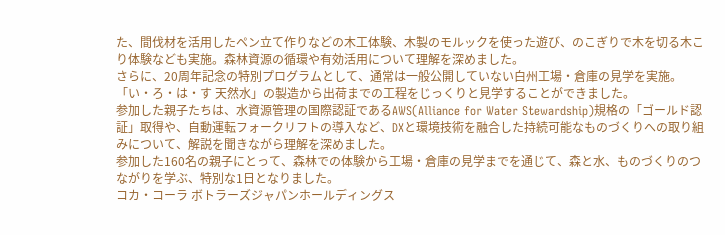た、間伐材を活用したペン立て作りなどの木工体験、木製のモルックを使った遊び、のこぎりで木を切る木こり体験なども実施。森林資源の循環や有効活用について理解を深めました。
さらに、20周年記念の特別プログラムとして、通常は一般公開していない白州工場・倉庫の見学を実施。「い・ろ・は・す 天然水」の製造から出荷までの工程をじっくりと見学することができました。
参加した親子たちは、水資源管理の国際認証であるAWS(Alliance for Water Stewardship)規格の「ゴールド認証」取得や、自動運転フォークリフトの導入など、DXと環境技術を融合した持続可能なものづくりへの取り組みについて、解説を聞きながら理解を深めました。
参加した160名の親子にとって、森林での体験から工場・倉庫の見学までを通じて、森と水、ものづくりのつながりを学ぶ、特別な1日となりました。
コカ・コーラ ボトラーズジャパンホールディングス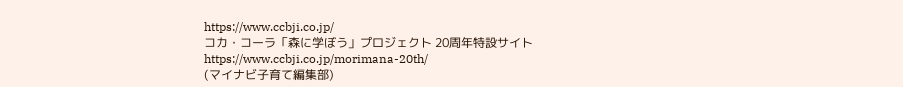https://www.ccbji.co.jp/
コカ・コーラ「森に学ぼう」プロジェクト 20周年特設サイト
https://www.ccbji.co.jp/morimana-20th/
(マイナビ子育て編集部)